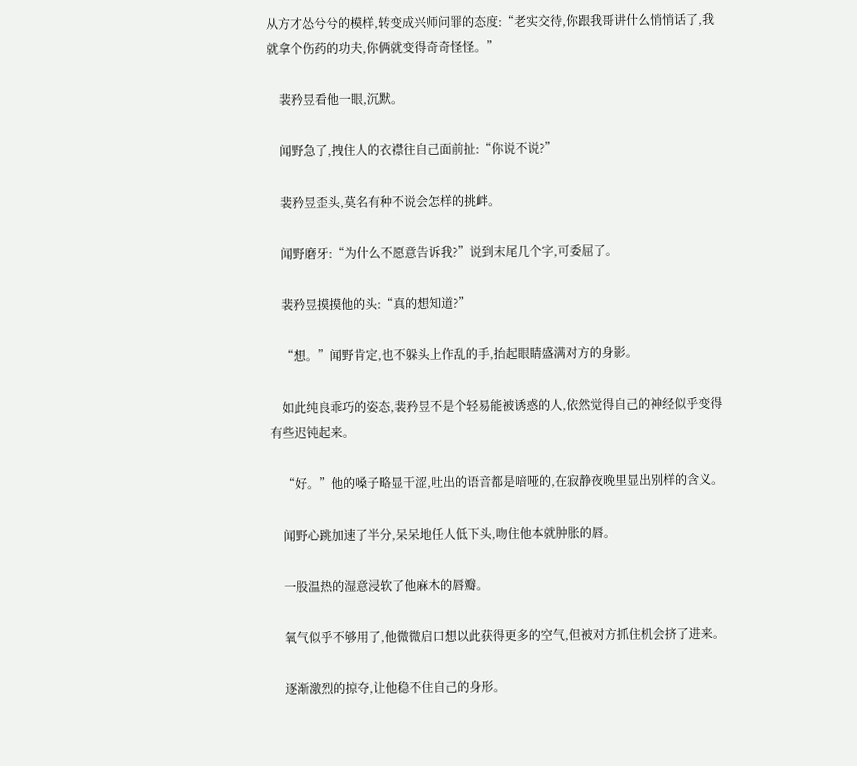从方才怂兮兮的模样,转变成兴师问罪的态度:“老实交待,你跟我哥讲什么悄悄话了,我就拿个伤药的功夫,你俩就变得奇奇怪怪。”

    裴矜昱看他一眼,沉默。

    闻野急了,拽住人的衣襟往自己面前扯:“你说不说?”

    裴矜昱歪头,莫名有种不说会怎样的挑衅。

    闻野磨牙:“为什么不愿意告诉我?”说到末尾几个字,可委屈了。

    裴矜昱摸摸他的头:“真的想知道?”

    “想。”闻野肯定,也不躲头上作乱的手,抬起眼睛盛满对方的身影。

    如此纯良乖巧的姿态,裴矜昱不是个轻易能被诱惑的人,依然觉得自己的神经似乎变得有些迟钝起来。

    “好。”他的嗓子略显干涩,吐出的语音都是喑哑的,在寂静夜晚里显出别样的含义。

    闻野心跳加速了半分,呆呆地任人低下头,吻住他本就肿胀的唇。

    一股温热的湿意浸软了他麻木的唇瓣。

    氧气似乎不够用了,他微微启口想以此获得更多的空气,但被对方抓住机会挤了进来。

    逐渐激烈的掠夺,让他稳不住自己的身形。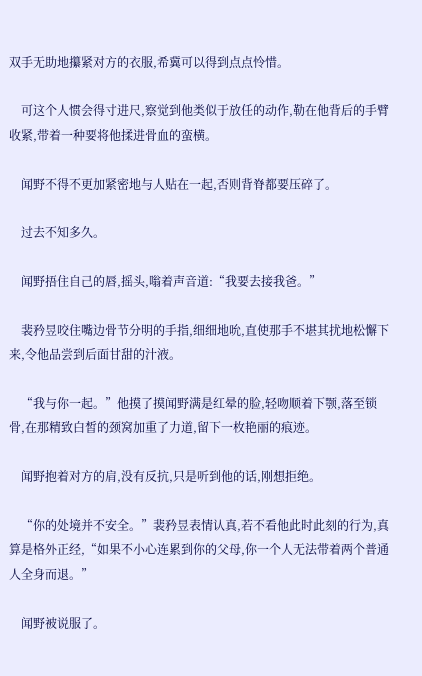双手无助地攥紧对方的衣服,希冀可以得到点点怜惜。

    可这个人惯会得寸进尺,察觉到他类似于放任的动作,勒在他背后的手臂收紧,带着一种要将他揉进骨血的蛮横。

    闻野不得不更加紧密地与人贴在一起,否则背脊都要压碎了。

    过去不知多久。

    闻野捂住自己的唇,摇头,嗡着声音道:“我要去接我爸。”

    裴矜昱咬住嘴边骨节分明的手指,细细地吮,直使那手不堪其扰地松懈下来,令他品尝到后面甘甜的汁液。

    “我与你一起。”他摸了摸闻野满是红晕的脸,轻吻顺着下颚,落至锁骨,在那精致白皙的颈窝加重了力道,留下一枚艳丽的痕迹。

    闻野抱着对方的肩,没有反抗,只是听到他的话,刚想拒绝。

    “你的处境并不安全。”裴矜昱表情认真,若不看他此时此刻的行为,真算是格外正经,“如果不小心连累到你的父母,你一个人无法带着两个普通人全身而退。”

    闻野被说服了。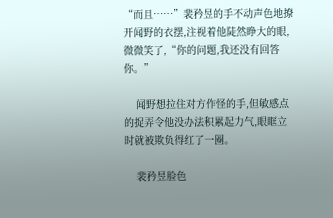“而且……”裴矜昱的手不动声色地撩开闻野的衣摆,注视着他陡然睁大的眼,微微笑了,“你的问题,我还没有回答你。”

    闻野想拉住对方作怪的手,但敏感点的捉弄令他没办法积累起力气,眼眶立时就被欺负得红了一圈。

    裴矜昱脸色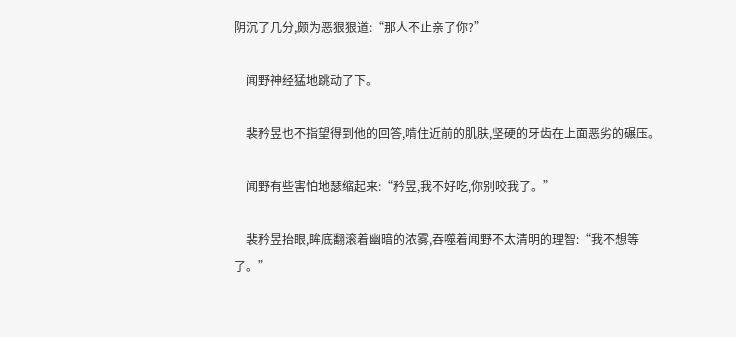阴沉了几分,颇为恶狠狠道:“那人不止亲了你?”

    闻野神经猛地跳动了下。

    裴矜昱也不指望得到他的回答,啃住近前的肌肤,坚硬的牙齿在上面恶劣的碾压。

    闻野有些害怕地瑟缩起来:“矜昱,我不好吃,你别咬我了。”

    裴矜昱抬眼,眸底翻滚着幽暗的浓雾,吞噬着闻野不太清明的理智:“我不想等了。”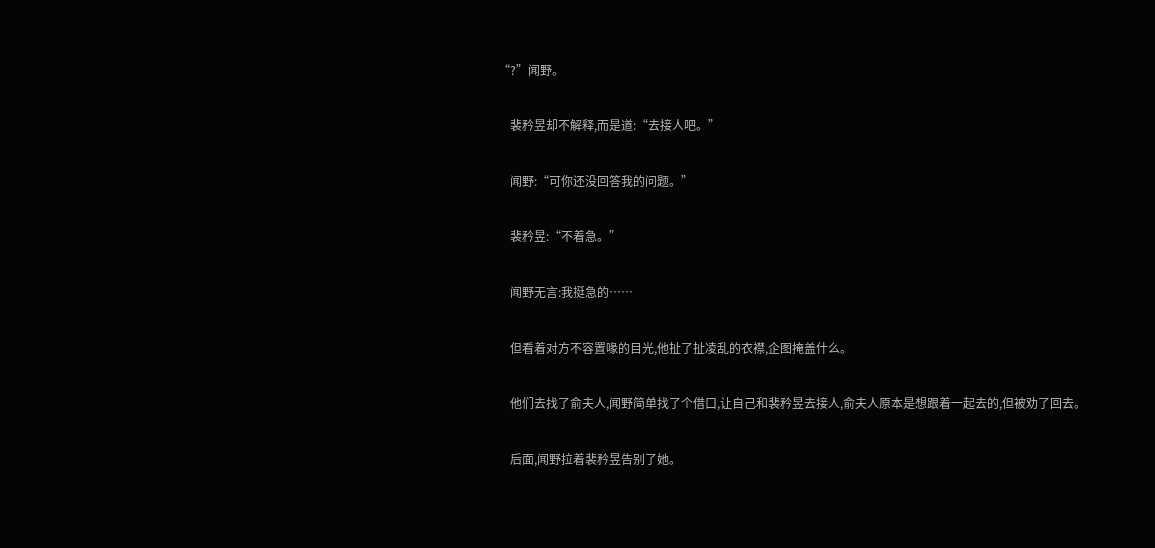“?”闻野。

    裴矜昱却不解释,而是道:“去接人吧。”

    闻野:“可你还没回答我的问题。”

    裴矜昱:“不着急。”

    闻野无言:我挺急的……

    但看着对方不容置喙的目光,他扯了扯凌乱的衣襟,企图掩盖什么。

    他们去找了俞夫人,闻野简单找了个借口,让自己和裴矜昱去接人,俞夫人原本是想跟着一起去的,但被劝了回去。

    后面,闻野拉着裴矜昱告别了她。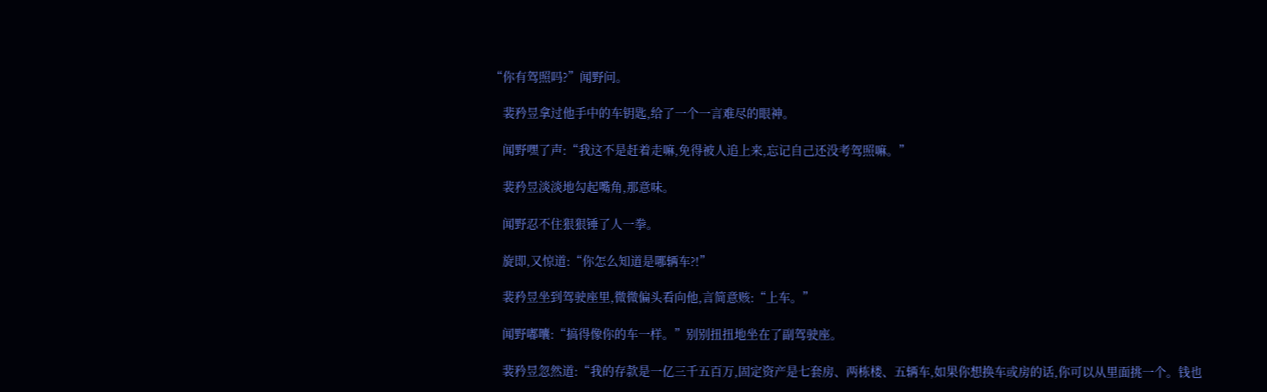“你有驾照吗?”闻野问。

    裴矜昱拿过他手中的车钥匙,给了一个一言难尽的眼神。

    闻野嘿了声:“我这不是赶着走嘛,免得被人追上来,忘记自己还没考驾照嘛。”

    裴矜昱淡淡地勾起嘴角,那意味。

    闻野忍不住狠狠锤了人一拳。

    旋即,又惊道:“你怎么知道是哪辆车?!”

    裴矜昱坐到驾驶座里,微微偏头看向他,言简意赅:“上车。”

    闻野嘟囔:“搞得像你的车一样。”别别扭扭地坐在了副驾驶座。

    裴矜昱忽然道:“我的存款是一亿三千五百万,固定资产是七套房、两栋楼、五辆车,如果你想换车或房的话,你可以从里面挑一个。钱也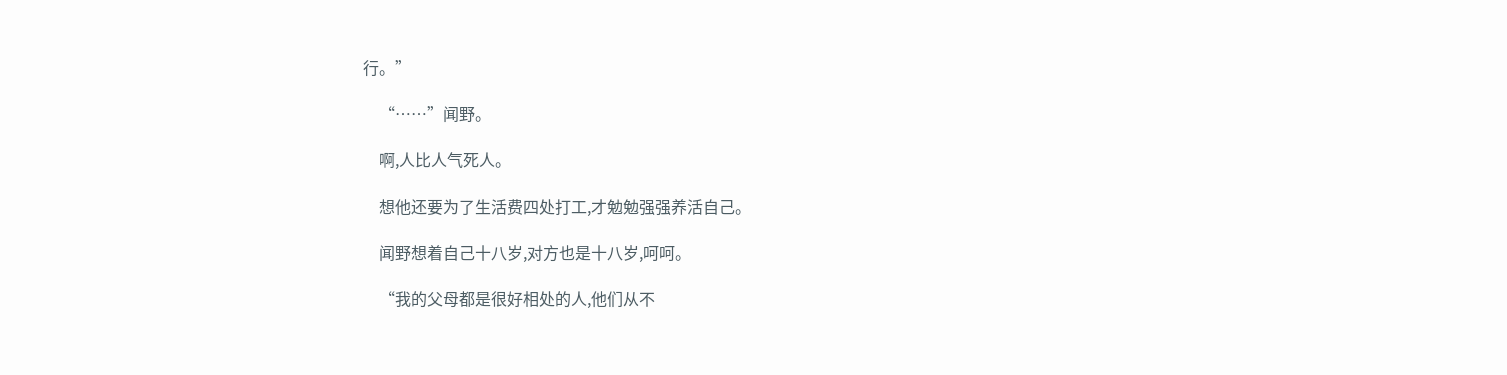行。”

    “……”闻野。

    啊,人比人气死人。

    想他还要为了生活费四处打工,才勉勉强强养活自己。

    闻野想着自己十八岁,对方也是十八岁,呵呵。

    “我的父母都是很好相处的人,他们从不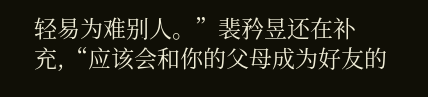轻易为难别人。”裴矜昱还在补充,“应该会和你的父母成为好友的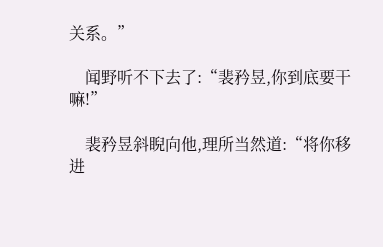关系。”

    闻野听不下去了:“裴矜昱,你到底要干嘛!”

    裴矜昱斜睨向他,理所当然道:“将你移进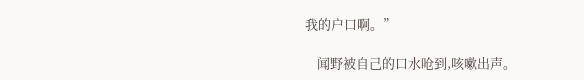我的户口啊。”

    闻野被自己的口水呛到,咳嗽出声。